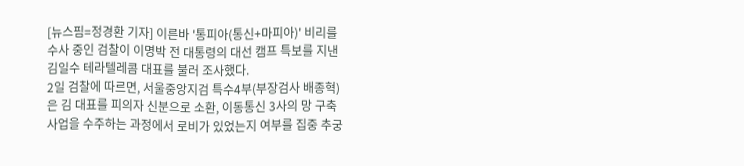[뉴스핌=정경환 기자] 이른바 '통피아(통신+마피아)' 비리를 수사 중인 검찰이 이명박 전 대통령의 대선 캠프 특보를 지낸 김일수 테라텔레콤 대표를 불러 조사했다.
2일 검찰에 따르면, 서울중앙지검 특수4부(부장검사 배종혁)은 김 대표를 피의자 신분으로 소환, 이동통신 3사의 망 구축 사업을 수주하는 과정에서 로비가 있었는지 여부를 집중 추궁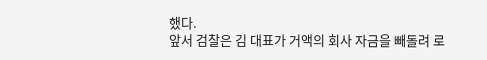했다.
앞서 검찰은 김 대표가 거액의 회사 자금을 빼돌려 로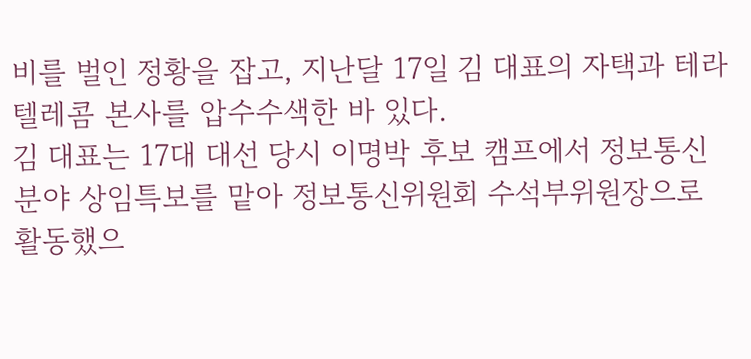비를 벌인 정황을 잡고, 지난달 17일 김 대표의 자택과 테라텔레콤 본사를 압수수색한 바 있다.
김 대표는 17대 대선 당시 이명박 후보 캠프에서 정보통신 분야 상임특보를 맡아 정보통신위원회 수석부위원장으로 활동했으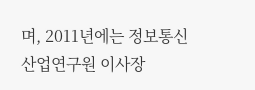며, 2011년에는 정보통신산업연구원 이사장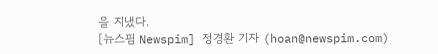을 지냈다.
[뉴스핌 Newspim] 정경환 기자 (hoan@newspim.com)